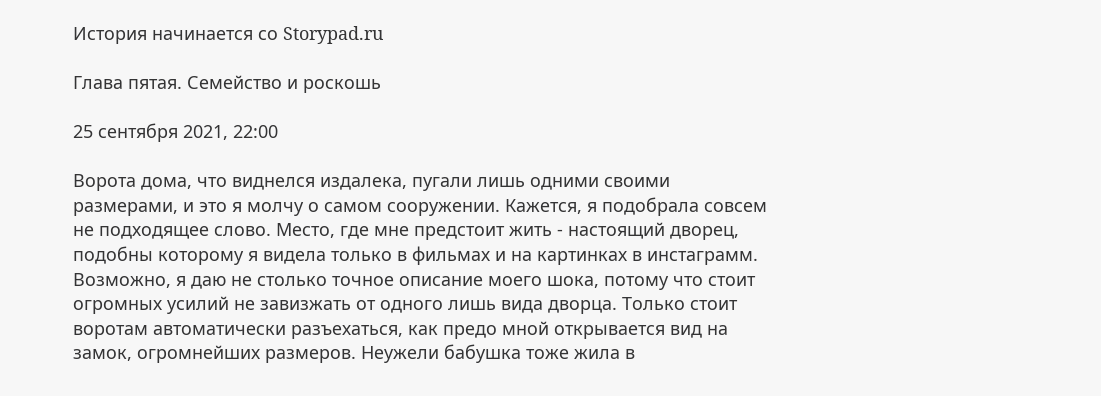История начинается со Storypad.ru

Глава пятая. Семейство и роскошь

25 сентября 2021, 22:00

Ворота дома, что виднелся издалека, пугали лишь одними своими размерами, и это я молчу о самом сооружении. Кажется, я подобрала совсем не подходящее слово. Место, где мне предстоит жить - настоящий дворец, подобны которому я видела только в фильмах и на картинках в инстаграмм. Возможно, я даю не столько точное описание моего шока, потому что стоит огромных усилий не завизжать от одного лишь вида дворца. Только стоит воротам автоматически разъехаться, как предо мной открывается вид на замок, огромнейших размеров. Неужели бабушка тоже жила в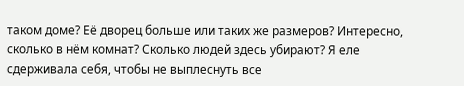таком доме? Её дворец больше или таких же размеров? Интересно, сколько в нём комнат? Сколько людей здесь убирают? Я еле сдерживала себя, чтобы не выплеснуть все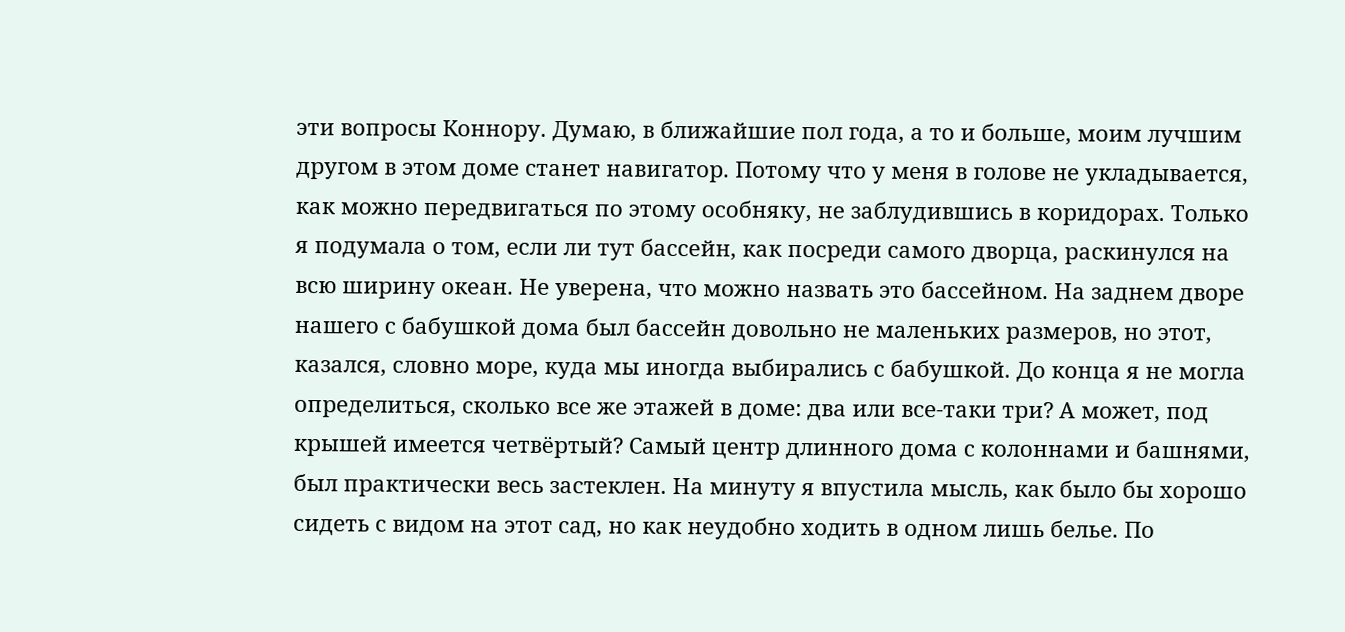эти вопросы Коннору. Думаю, в ближайшие пол года, а то и больше, моим лучшим другом в этом доме станет навигатор. Потому что у меня в голове не укладывается, как можно передвигаться по этому особняку, не заблудившись в коридорах. Только я подумала о том, если ли тут бассейн, как посреди самого дворца, раскинулся на всю ширину океан. Не уверена, что можно назвать это бассейном. На заднем дворе нашего с бабушкой дома был бассейн довольно не маленьких размеров, но этот, казался, словно море, куда мы иногда выбирались с бабушкой. До конца я не могла определиться, сколько все же этажей в доме: два или все-таки три? А может, под крышей имеется четвёртый? Самый центр длинного дома с колоннами и башнями, был практически весь застеклен. На минуту я впустила мысль, как было бы хорошо сидеть с видом на этот сад, но как неудобно ходить в одном лишь белье. По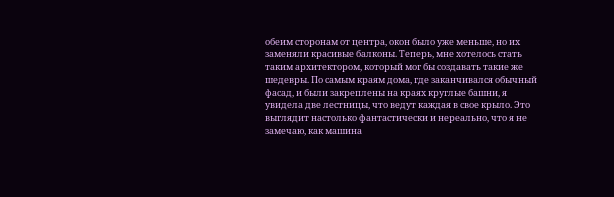обеим сторонам от центра, окон было уже меньше, но их заменяли красивые балконы. Теперь, мне хотелось стать таким архитектором, который мог бы создавать такие же шедевры. По самым краям дома, где заканчивался обычный фасад, и были закреплены на краях круглые башни, я увидела две лестницы, что ведут каждая в свое крыло. Это выглядит настолько фантастически и нереально, что я не замечаю, как машина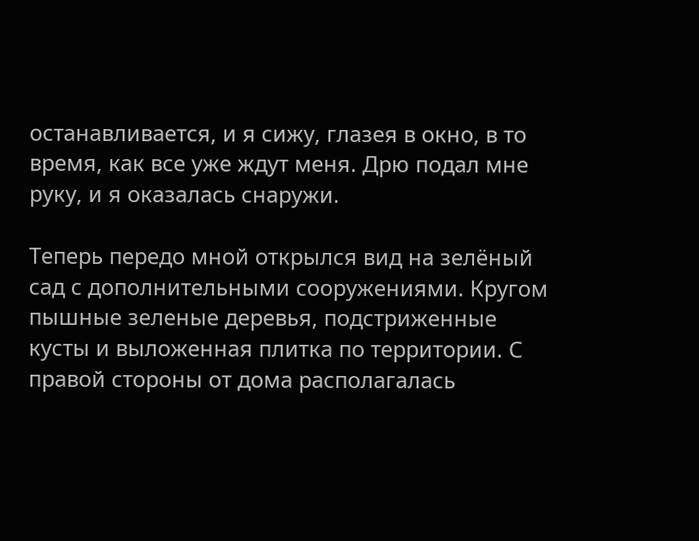останавливается, и я сижу, глазея в окно, в то время, как все уже ждут меня. Дрю подал мне руку, и я оказалась снаружи.

Теперь передо мной открылся вид на зелёный сад с дополнительными сооружениями. Кругом пышные зеленые деревья, подстриженные кусты и выложенная плитка по территории. С правой стороны от дома располагалась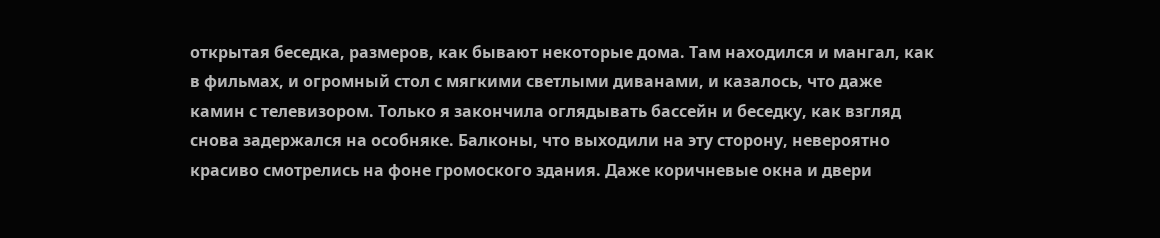открытая беседка, размеров, как бывают некоторые дома. Там находился и мангал, как в фильмах, и огромный стол с мягкими светлыми диванами, и казалось, что даже камин с телевизором. Только я закончила оглядывать бассейн и беседку, как взгляд снова задержался на особняке. Балконы, что выходили на эту сторону, невероятно красиво смотрелись на фоне громоского здания. Даже коричневые окна и двери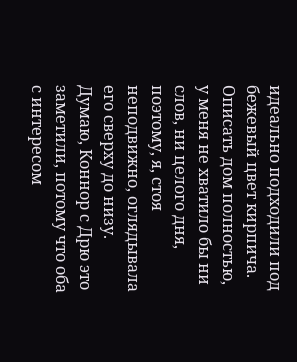идеально подходили под бежевый цвет кирпича. Описать дом полностью, у меня не хватило бы ни слов, ни целого дня, поэтому, я, стоя неподвижно, оглядывала его сверху до низу. Думаю, Коннор с Дрю это заметили, потому что оба с интересом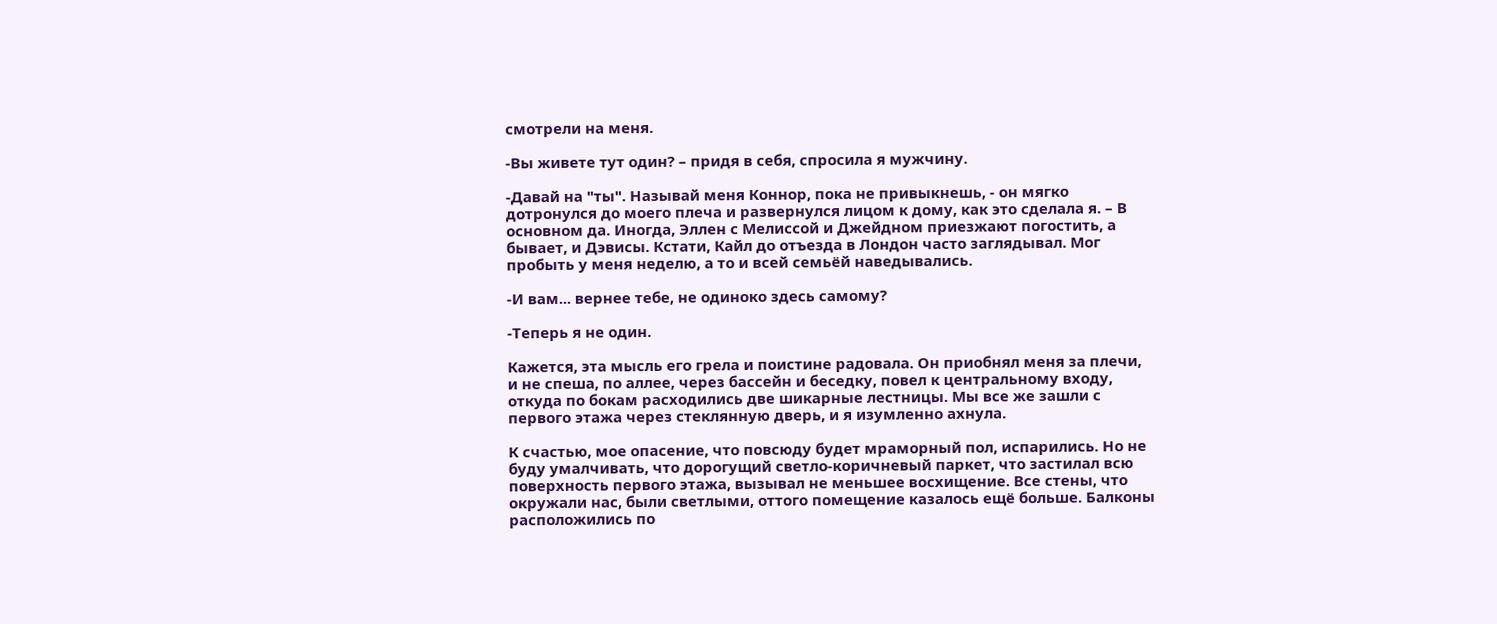смотрели на меня.

-Вы живете тут один? – придя в себя, спросила я мужчину.

-Давай на "ты". Называй меня Коннор, пока не привыкнешь, - он мягко дотронулся до моего плеча и развернулся лицом к дому, как это сделала я. – В основном да. Иногда, Эллен с Мелиссой и Джейдном приезжают погостить, а бывает, и Дэвисы. Кстати, Кайл до отъезда в Лондон часто заглядывал. Мог пробыть у меня неделю, а то и всей семьёй наведывались.

-И вам... вернее тебе, не одиноко здесь самому?

-Теперь я не один.

Кажется, эта мысль его грела и поистине радовала. Он приобнял меня за плечи, и не спеша, по аллее, через бассейн и беседку, повел к центральному входу, откуда по бокам расходились две шикарные лестницы. Мы все же зашли с первого этажа через стеклянную дверь, и я изумленно ахнула.

К счастью, мое опасение, что повсюду будет мраморный пол, испарились. Но не буду умалчивать, что дорогущий светло-коричневый паркет, что застилал всю поверхность первого этажа, вызывал не меньшее восхищение. Все стены, что окружали нас, были светлыми, оттого помещение казалось ещё больше. Балконы расположились по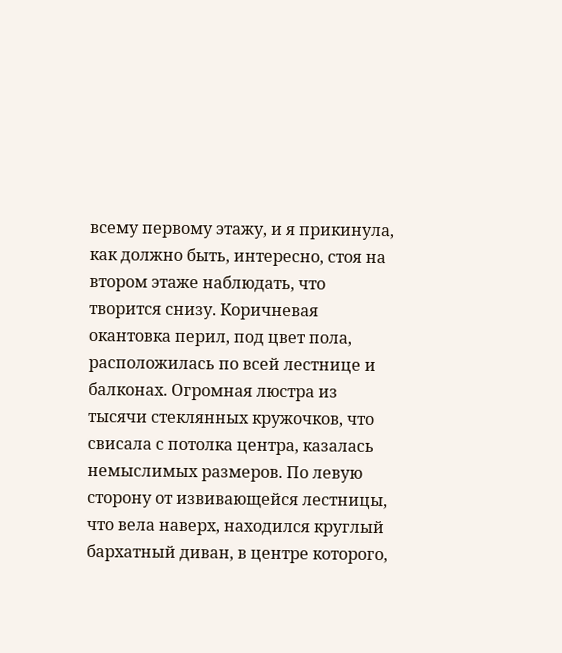всему первому этажу, и я прикинула, как должно быть, интересно, стоя на втором этаже наблюдать, что творится снизу. Коричневая окантовка перил, под цвет пола, расположилась по всей лестнице и балконах. Огромная люстра из тысячи стеклянных кружочков, что свисала с потолка центра, казалась немыслимых размеров. По левую сторону от извивающейся лестницы, что вела наверх, находился круглый бархатный диван, в центре которого,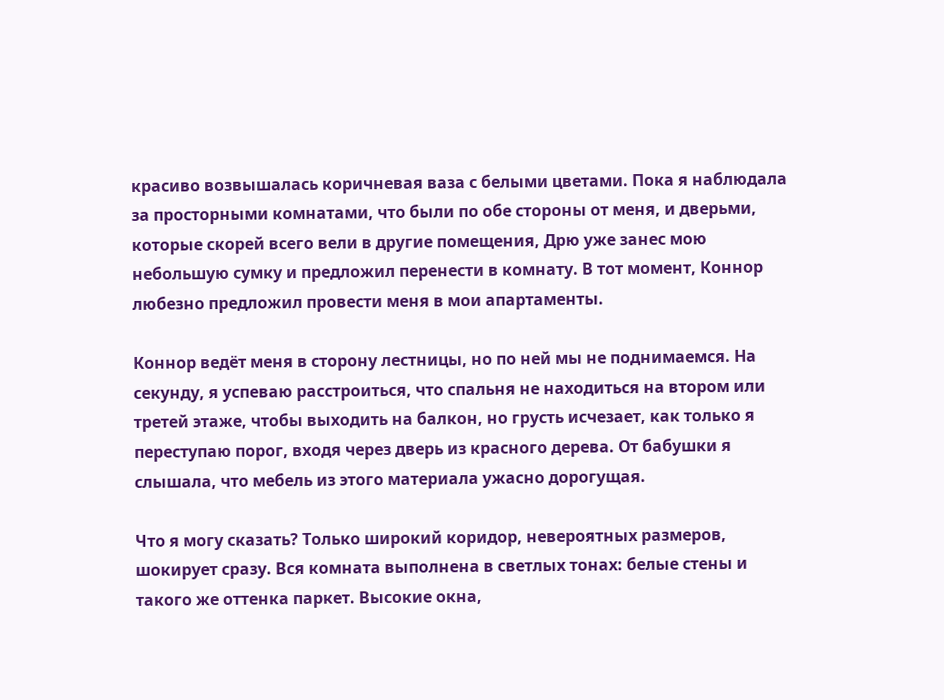красиво возвышалась коричневая ваза с белыми цветами. Пока я наблюдала за просторными комнатами, что были по обе стороны от меня, и дверьми, которые скорей всего вели в другие помещения, Дрю уже занес мою небольшую сумку и предложил перенести в комнату. В тот момент, Коннор любезно предложил провести меня в мои апартаменты.

Коннор ведёт меня в сторону лестницы, но по ней мы не поднимаемся. На секунду, я успеваю расстроиться, что спальня не находиться на втором или третей этаже, чтобы выходить на балкон, но грусть исчезает, как только я переступаю порог, входя через дверь из красного дерева. От бабушки я слышала, что мебель из этого материала ужасно дорогущая.

Что я могу сказать? Только широкий коридор, невероятных размеров, шокирует сразу. Вся комната выполнена в светлых тонах: белые стены и такого же оттенка паркет. Высокие окна,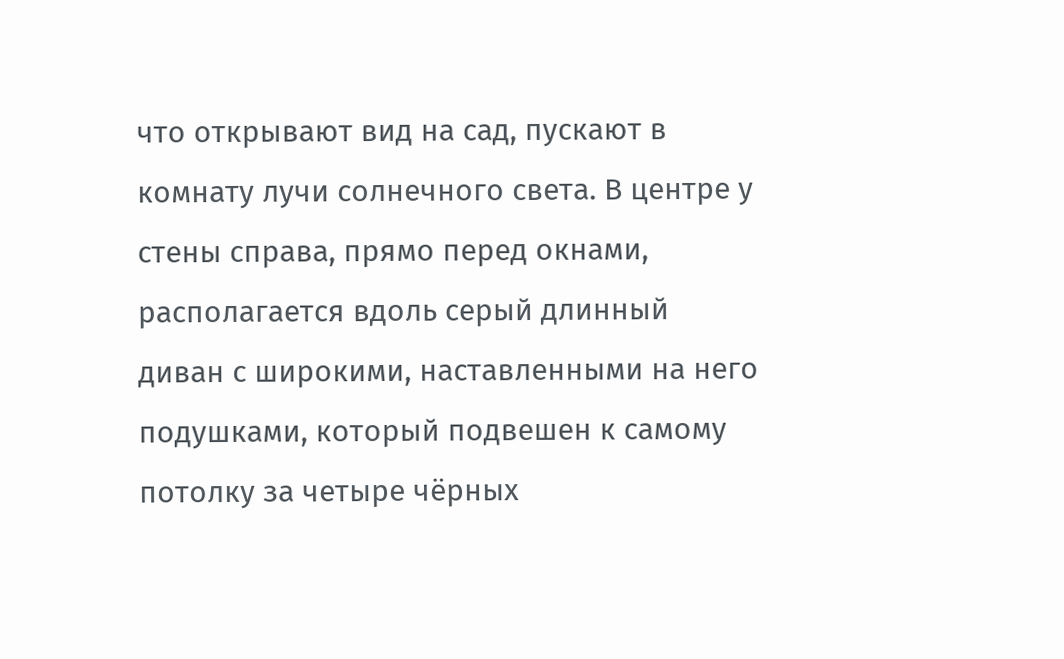что открывают вид на сад, пускают в комнату лучи солнечного света. В центре у стены справа, прямо перед окнами, располагается вдоль серый длинный диван с широкими, наставленными на него подушками, который подвешен к самому потолку за четыре чёрных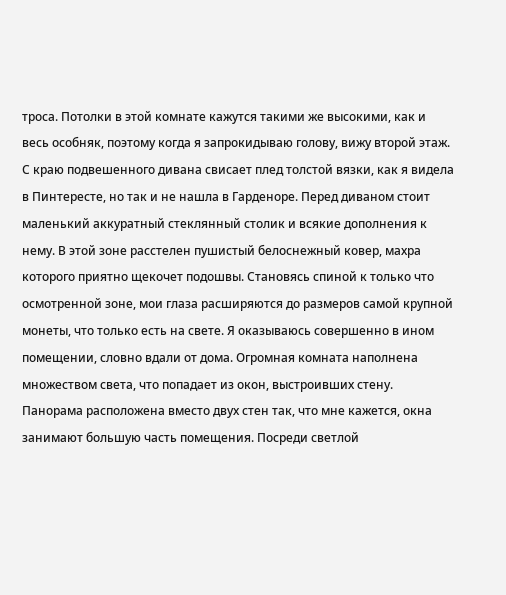троса. Потолки в этой комнате кажутся такими же высокими, как и весь особняк, поэтому когда я запрокидываю голову, вижу второй этаж. С краю подвешенного дивана свисает плед толстой вязки, как я видела в Пинтересте, но так и не нашла в Гарденоре. Перед диваном стоит маленький аккуратный стеклянный столик и всякие дополнения к нему. В этой зоне расстелен пушистый белоснежный ковер, махра которого приятно щекочет подошвы. Становясь спиной к только что осмотренной зоне, мои глаза расширяются до размеров самой крупной монеты, что только есть на свете. Я оказываюсь совершенно в ином помещении, словно вдали от дома. Огромная комната наполнена множеством света, что попадает из окон, выстроивших стену. Панорама расположена вместо двух стен так, что мне кажется, окна занимают большую часть помещения. Посреди светлой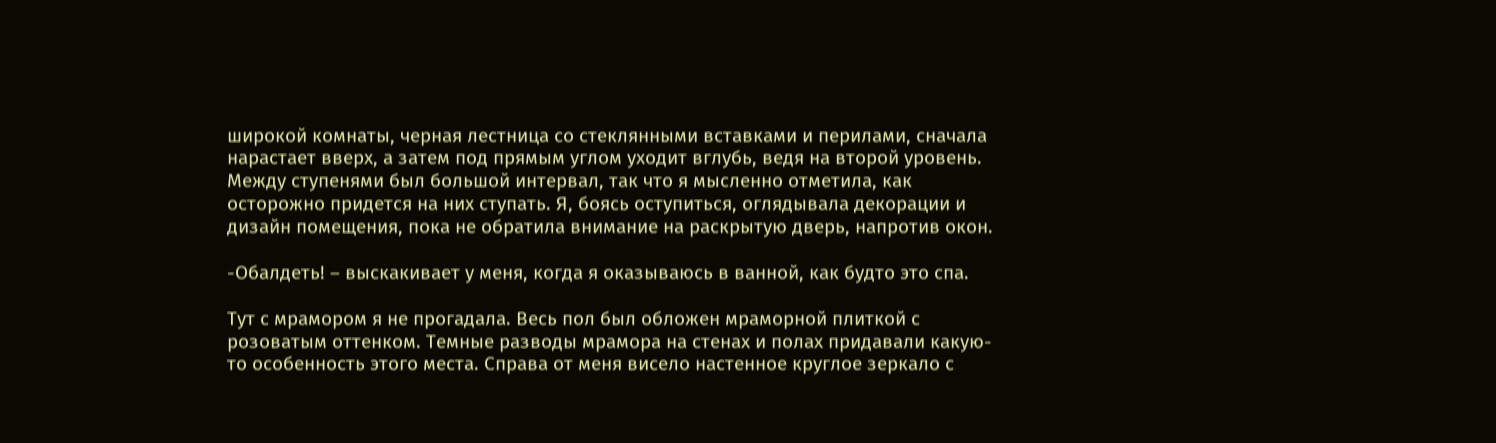широкой комнаты, черная лестница со стеклянными вставками и перилами, сначала нарастает вверх, а затем под прямым углом уходит вглубь, ведя на второй уровень. Между ступенями был большой интервал, так что я мысленно отметила, как осторожно придется на них ступать. Я, боясь оступиться, оглядывала декорации и дизайн помещения, пока не обратила внимание на раскрытую дверь, напротив окон.

-Обалдеть! – выскакивает у меня, когда я оказываюсь в ванной, как будто это спа.

Тут с мрамором я не прогадала. Весь пол был обложен мраморной плиткой с розоватым оттенком. Темные разводы мрамора на стенах и полах придавали какую-то особенность этого места. Справа от меня висело настенное круглое зеркало с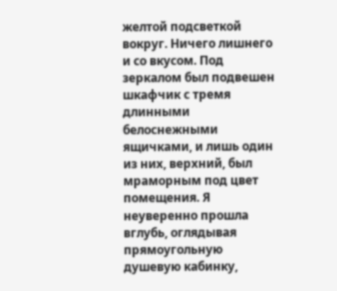желтой подсветкой вокруг. Ничего лишнего и со вкусом. Под зеркалом был подвешен шкафчик с тремя длинными белоснежными ящичками, и лишь один из них, верхний, был мраморным под цвет помещения. Я неуверенно прошла вглубь, оглядывая прямоугольную душевую кабинку,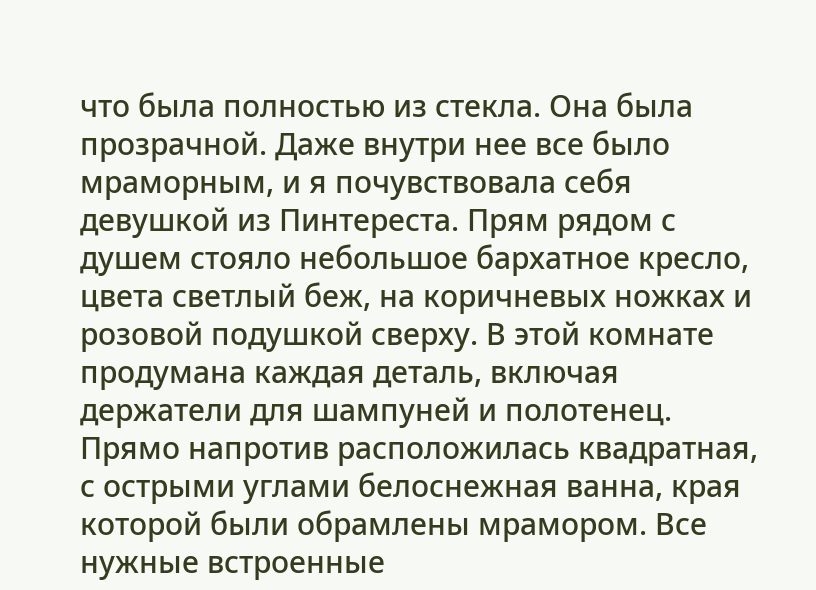что была полностью из стекла. Она была прозрачной. Даже внутри нее все было мраморным, и я почувствовала себя девушкой из Пинтереста. Прям рядом с душем стояло небольшое бархатное кресло, цвета светлый беж, на коричневых ножках и розовой подушкой сверху. В этой комнате продумана каждая деталь, включая держатели для шампуней и полотенец. Прямо напротив расположилась квадратная, с острыми углами белоснежная ванна, края которой были обрамлены мрамором. Все нужные встроенные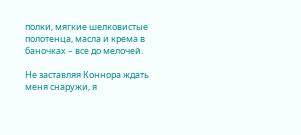полки, мягкие шелковистые полотенца, масла и крема в баночках – все до мелочей.

Не заставляя Коннора ждать меня снаружи, я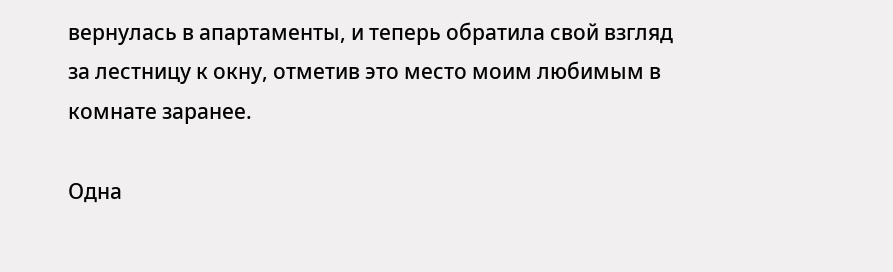вернулась в апартаменты, и теперь обратила свой взгляд за лестницу к окну, отметив это место моим любимым в комнате заранее.

Одна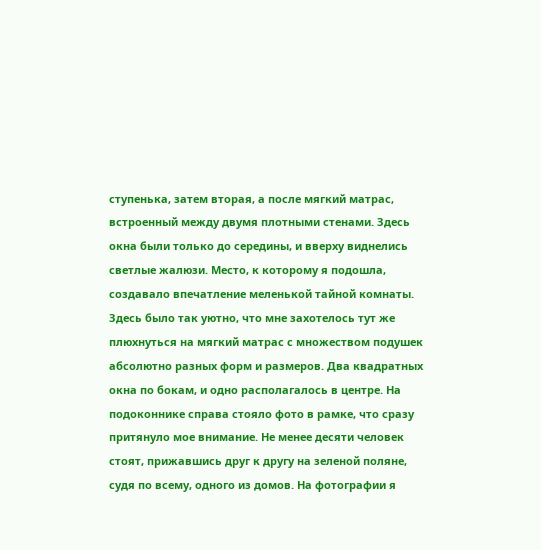ступенька, затем вторая, а после мягкий матрас, встроенный между двумя плотными стенами. Здесь окна были только до середины, и вверху виднелись светлые жалюзи. Место, к которому я подошла, создавало впечатление меленькой тайной комнаты. Здесь было так уютно, что мне захотелось тут же плюхнуться на мягкий матрас с множеством подушек абсолютно разных форм и размеров. Два квадратных окна по бокам, и одно располагалось в центре. На подоконнике справа стояло фото в рамке, что сразу притянуло мое внимание. Не менее десяти человек стоят, прижавшись друг к другу на зеленой поляне, судя по всему, одного из домов. На фотографии я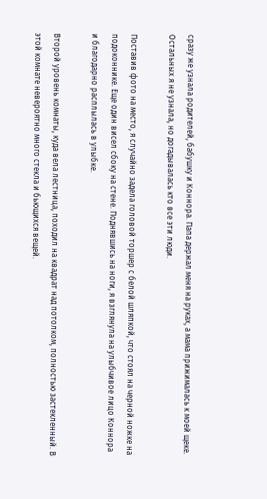сразу же узнала родителей, бабушку и Коннора. Папа держал меня на руках, а мама прижималась к моей щеке. Остальных я не узнала, но догадывалась кто все эти люди.

Поставив фото на место, я случайно задела головой торшер с белой шляпкой, что стоял на черной ножке на подоконнике. Еще один висел сбоку на стене. Поднявшись на ноги, я взглянула на улыбчивое лицо Коннора и благодарно расплылась в улыбке.

Второй уровень комнаты, куда вела лестница, походил на квадрат над потолком, полностью застекленный. В этой комнате невероятно много стекла и бьющихся вещей.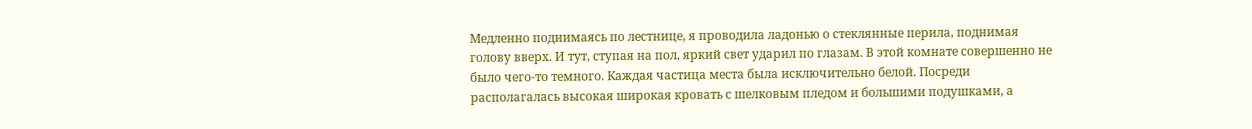Медленно поднимаясь по лестнице, я проводила ладонью о стеклянные перила, поднимая голову вверх. И тут, ступая на пол, яркий свет ударил по глазам. В этой комнате совершенно не было чего-то темного. Каждая частица места была исключительно белой. Посреди располагалась высокая широкая кровать с шелковым пледом и большими подушками, а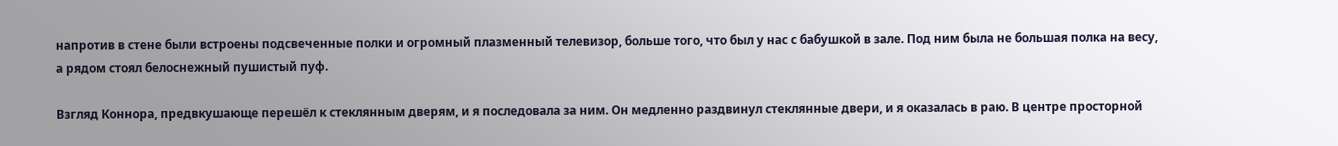напротив в стене были встроены подсвеченные полки и огромный плазменный телевизор, больше того, что был у нас с бабушкой в зале. Под ним была не большая полка на весу, а рядом стоял белоснежный пушистый пуф.

Взгляд Коннора, предвкушающе перешёл к стеклянным дверям, и я последовала за ним. Он медленно раздвинул стеклянные двери, и я оказалась в раю. В центре просторной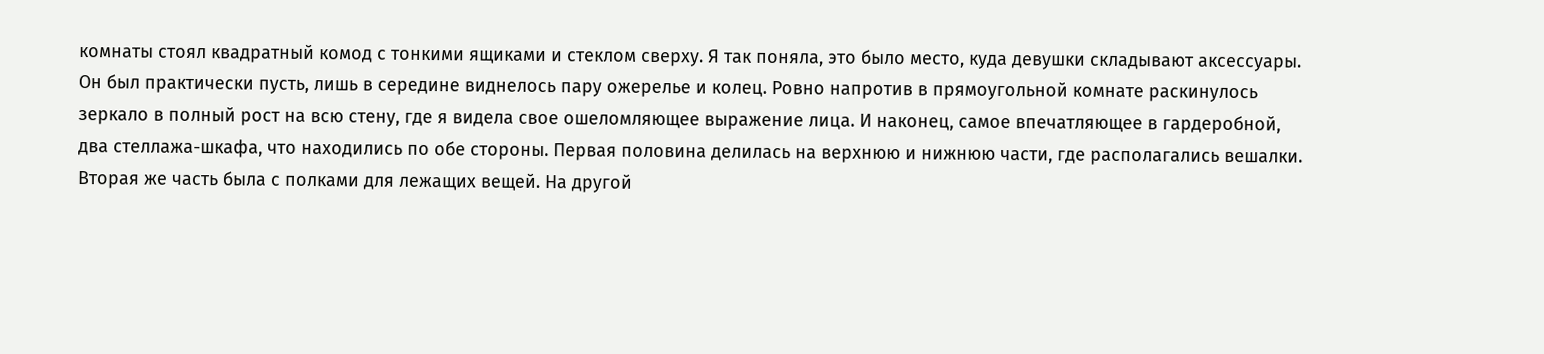комнаты стоял квадратный комод с тонкими ящиками и стеклом сверху. Я так поняла, это было место, куда девушки складывают аксессуары. Он был практически пусть, лишь в середине виднелось пару ожерелье и колец. Ровно напротив в прямоугольной комнате раскинулось зеркало в полный рост на всю стену, где я видела свое ошеломляющее выражение лица. И наконец, самое впечатляющее в гардеробной, два стеллажа-шкафа, что находились по обе стороны. Первая половина делилась на верхнюю и нижнюю части, где располагались вешалки. Вторая же часть была с полками для лежащих вещей. На другой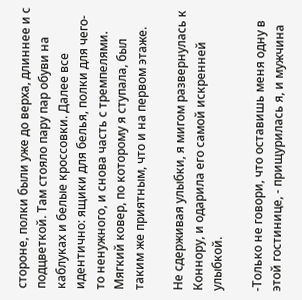стороне, полки были уже до верха, длиннее и с подцветкой. Там стояло пару пар обуви на каблуках и белые кроссовки. Далее все идентично: ящики для белья, полки для чего-то ненужного, и снова часть с тремпелями. Мягкий ковер, по которому я ступала, был таким же приятным, что и на первом этаже.

Не сдерживая улыбки, я мигом развернулась к Коннору, и одарила его самой искренней улыбкой.

-Только не говори, что оставишь меня одну в этой гостинице, - прищурилась я, и мужчина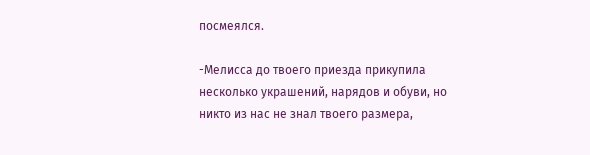посмеялся.

-Мелисса до твоего приезда прикупила несколько украшений, нарядов и обуви, но никто из нас не знал твоего размера,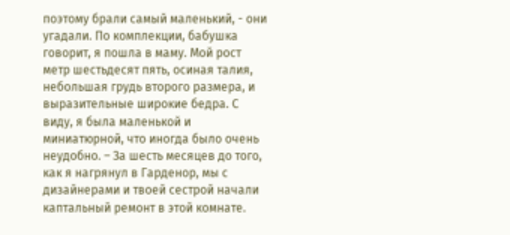поэтому брали самый маленький, - они угадали. По комплекции, бабушка говорит, я пошла в маму. Мой рост метр шестьдесят пять, осиная талия, небольшая грудь второго размера, и выразительные широкие бедра. С виду, я была маленькой и миниатюрной, что иногда было очень неудобно. – За шесть месяцев до того, как я нагрянул в Гарденор, мы с дизайнерами и твоей сестрой начали каптальный ремонт в этой комнате.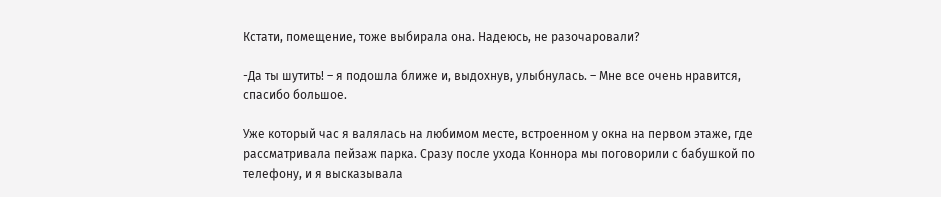Кстати, помещение, тоже выбирала она. Надеюсь, не разочаровали?

-Да ты шутить! – я подошла ближе и, выдохнув, улыбнулась. – Мне все очень нравится, спасибо большое.

Уже который час я валялась на любимом месте, встроенном у окна на первом этаже, где рассматривала пейзаж парка. Сразу после ухода Коннора мы поговорили с бабушкой по телефону, и я высказывала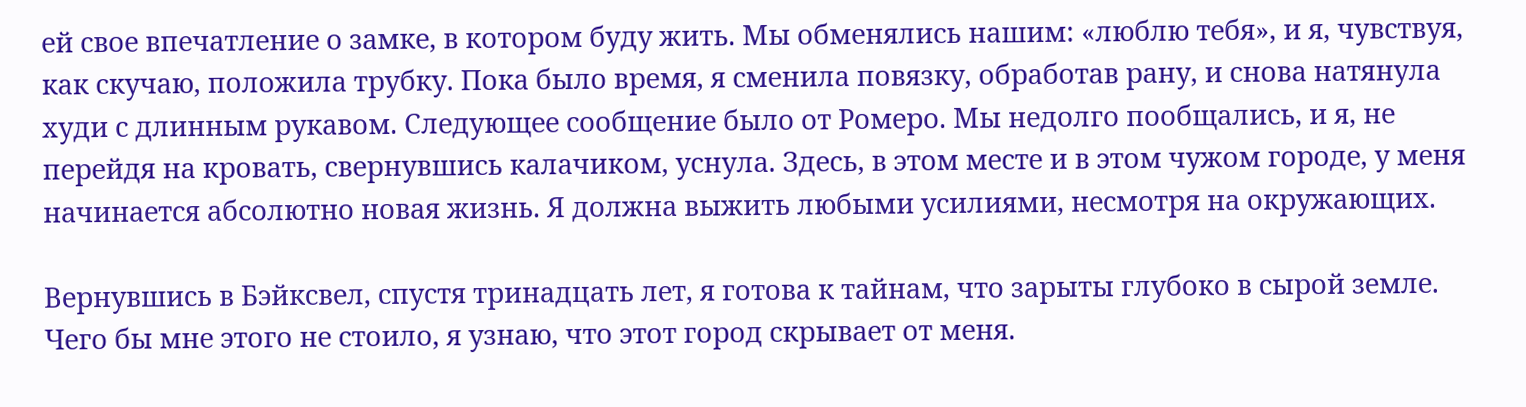ей свое впечатление о замке, в котором буду жить. Мы обменялись нашим: «люблю тебя», и я, чувствуя, как скучаю, положила трубку. Пока было время, я сменила повязку, обработав рану, и снова натянула худи с длинным рукавом. Следующее сообщение было от Ромеро. Мы недолго пообщались, и я, не перейдя на кровать, свернувшись калачиком, уснула. Здесь, в этом месте и в этом чужом городе, у меня начинается абсолютно новая жизнь. Я должна выжить любыми усилиями, несмотря на окружающих.

Вернувшись в Бэйксвел, спустя тринадцать лет, я готова к тайнам, что зарыты глубоко в сырой земле. Чего бы мне этого не стоило, я узнаю, что этот город скрывает от меня.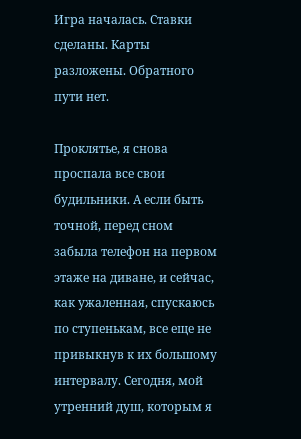Игра началась. Ставки сделаны. Карты разложены. Обратного пути нет.

Проклятье, я снова проспала все свои будильники. А если быть точной, перед сном забыла телефон на первом этаже на диване, и сейчас, как ужаленная, спускаюсь по ступенькам, все еще не привыкнув к их большому интервалу. Сегодня, мой утренний душ, которым я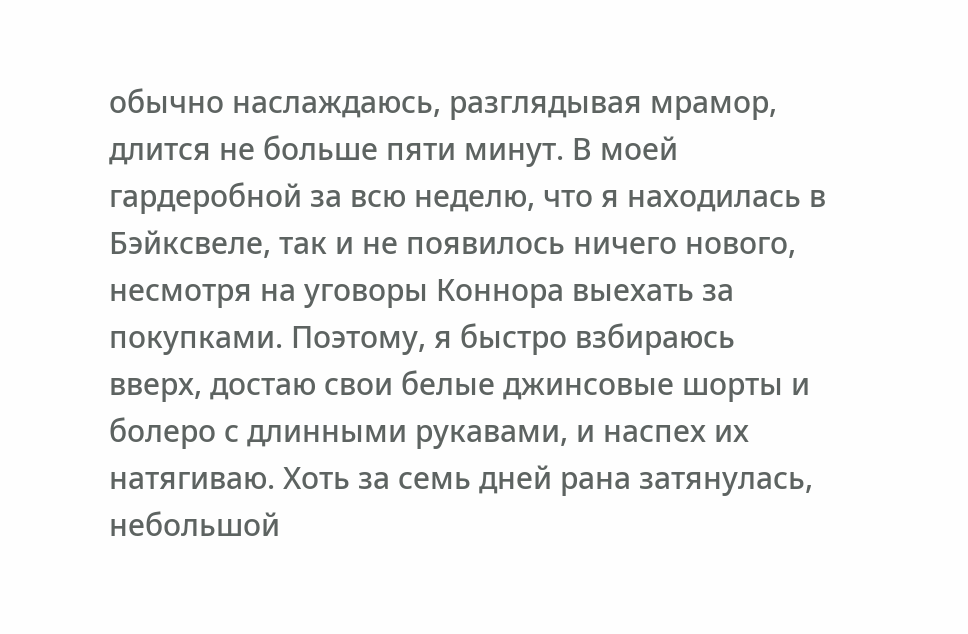обычно наслаждаюсь, разглядывая мрамор, длится не больше пяти минут. В моей гардеробной за всю неделю, что я находилась в Бэйксвеле, так и не появилось ничего нового, несмотря на уговоры Коннора выехать за покупками. Поэтому, я быстро взбираюсь вверх, достаю свои белые джинсовые шорты и болеро с длинными рукавами, и наспех их натягиваю. Хоть за семь дней рана затянулась, небольшой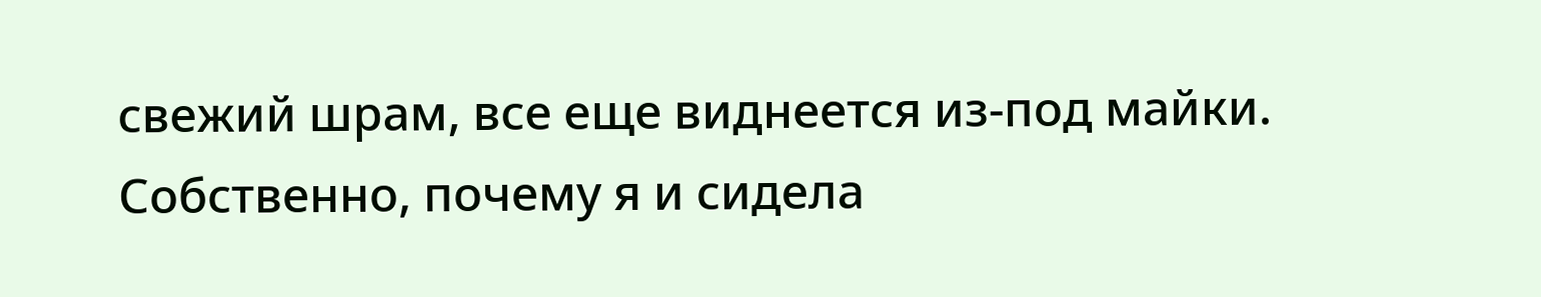свежий шрам, все еще виднеется из-под майки. Собственно, почему я и сидела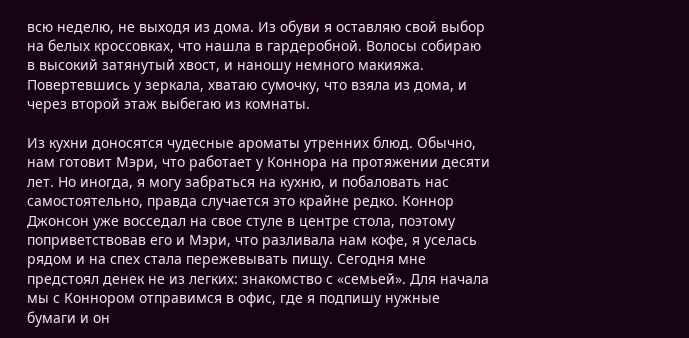всю неделю, не выходя из дома. Из обуви я оставляю свой выбор на белых кроссовках, что нашла в гардеробной. Волосы собираю в высокий затянутый хвост, и наношу немного макияжа. Повертевшись у зеркала, хватаю сумочку, что взяла из дома, и через второй этаж выбегаю из комнаты.

Из кухни доносятся чудесные ароматы утренних блюд. Обычно, нам готовит Мэри, что работает у Коннора на протяжении десяти лет. Но иногда, я могу забраться на кухню, и побаловать нас самостоятельно, правда случается это крайне редко. Коннор Джонсон уже восседал на свое стуле в центре стола, поэтому поприветствовав его и Мэри, что разливала нам кофе, я уселась рядом и на спех стала пережевывать пищу. Сегодня мне предстоял денек не из легких: знакомство с «семьей». Для начала мы с Коннором отправимся в офис, где я подпишу нужные бумаги и он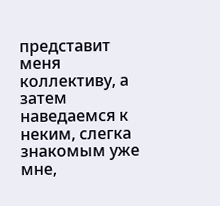представит меня коллективу, а затем наведаемся к неким, слегка знакомым уже мне,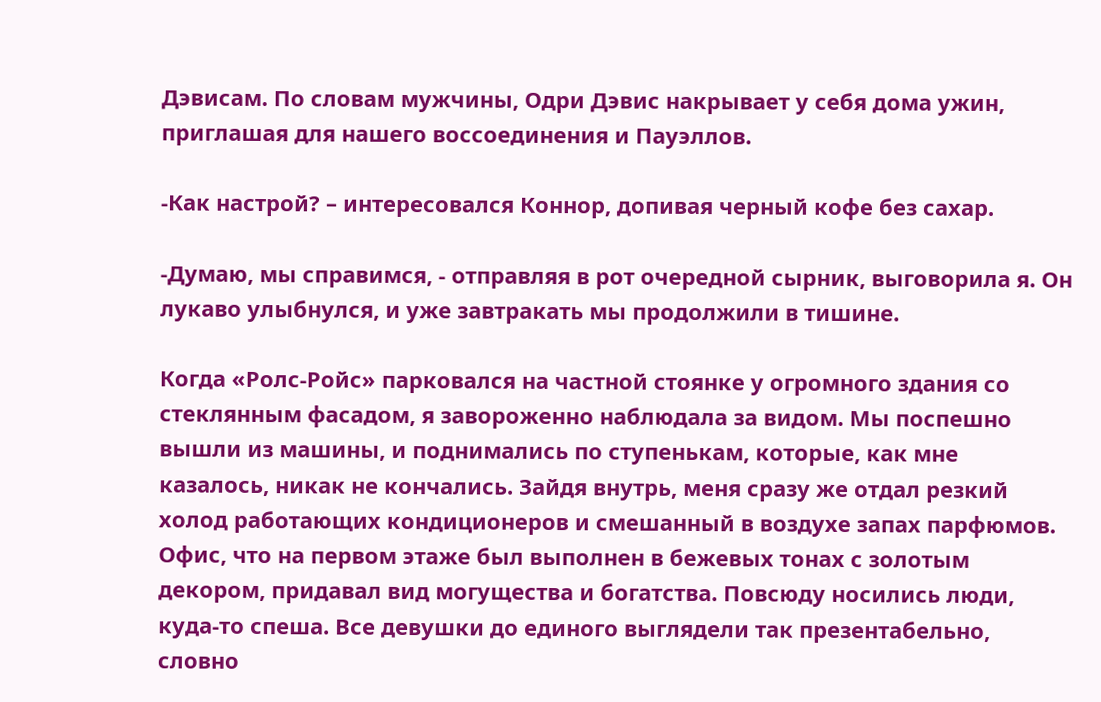Дэвисам. По словам мужчины, Одри Дэвис накрывает у себя дома ужин, приглашая для нашего воссоединения и Пауэллов.

-Как настрой? – интересовался Коннор, допивая черный кофе без сахар.

-Думаю, мы справимся, - отправляя в рот очередной сырник, выговорила я. Он лукаво улыбнулся, и уже завтракать мы продолжили в тишине.

Когда «Ролс-Ройс» парковался на частной стоянке у огромного здания со стеклянным фасадом, я завороженно наблюдала за видом. Мы поспешно вышли из машины, и поднимались по ступенькам, которые, как мне казалось, никак не кончались. Зайдя внутрь, меня сразу же отдал резкий холод работающих кондиционеров и смешанный в воздухе запах парфюмов. Офис, что на первом этаже был выполнен в бежевых тонах с золотым декором, придавал вид могущества и богатства. Повсюду носились люди, куда-то спеша. Все девушки до единого выглядели так презентабельно, словно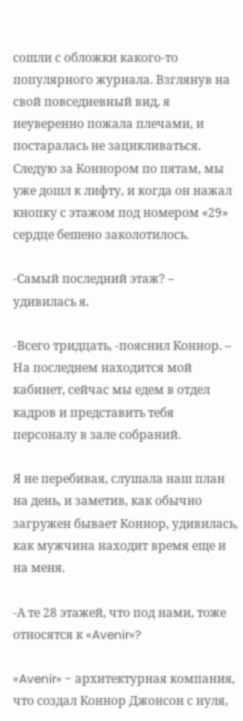сошли с обложки какого-то популярного журнала. Взглянув на свой повседневный вид, я неуверенно пожала плечами, и постаралась не зацикливаться. Следую за Коннором по пятам, мы уже дошл к лифту, и когда он нажал кнопку с этажом под номером «29» сердце бешено заколотилось.

-Самый последний этаж? – удивилась я.

-Всего тридцать, -пояснил Коннор. – На последнем находится мой кабинет, сейчас мы едем в отдел кадров и представить тебя персоналу в зале собраний.

Я не перебивая, слушала наш план на день, и заметив, как обычно загружен бывает Коннор, удивилась, как мужчина находит время еще и на меня.

-А те 28 этажей, что под нами, тоже относятся к «Avenir»?

«Avenir» - архитектурная компания, что создал Коннор Джонсон с нуля,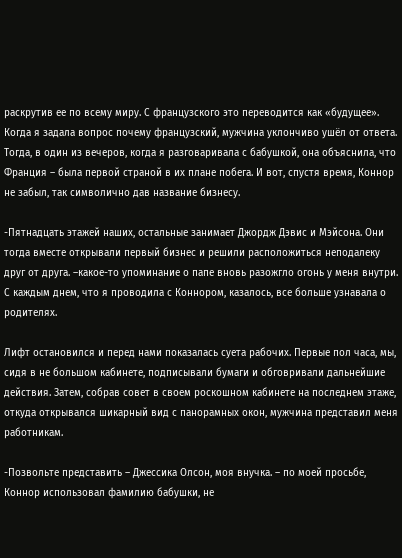раскрутив ее по всему миру. С французского это переводится как «будущее». Когда я задала вопрос почему французский, мужчина уклончиво ушёл от ответа. Тогда, в один из вечеров, когда я разговаривала с бабушкой, она объяснила, что Франция – была первой страной в их плане побега. И вот, спустя время, Коннор не забыл, так символично дав название бизнесу.

-Пятнадцать этажей наших, остальные занимает Джордж Дэвис и Мэйсона. Они тогда вместе открывали первый бизнес и решили расположиться неподалеку друг от друга. –какое-то упоминание о папе вновь разожгло огонь у меня внутри. С каждым днем, что я проводила с Коннором, казалось, все больше узнавала о родителях.

Лифт остановился и перед нами показалась суета рабочих. Первые пол часа, мы, сидя в не большом кабинете, подписывали бумаги и обговривали дальнейшие действия. Затем, собрав совет в своем роскошном кабинете на последнем этаже, откуда открывался шикарный вид с панорамных окон, мужчина представил меня работникам.

-Позвольте представить – Джессика Олсон, моя внучка. – по моей просьбе, Коннор использовал фамилию бабушки, не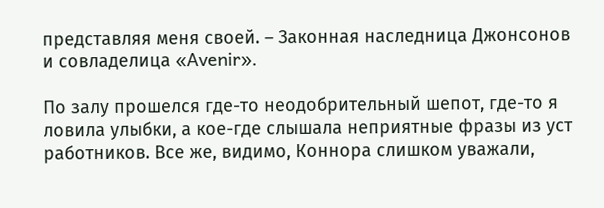представляя меня своей. – Законная наследница Джонсонов и совладелица «Avenir».

По залу прошелся где-то неодобрительный шепот, где-то я ловила улыбки, а кое-где слышала неприятные фразы из уст работников. Все же, видимо, Коннора слишком уважали,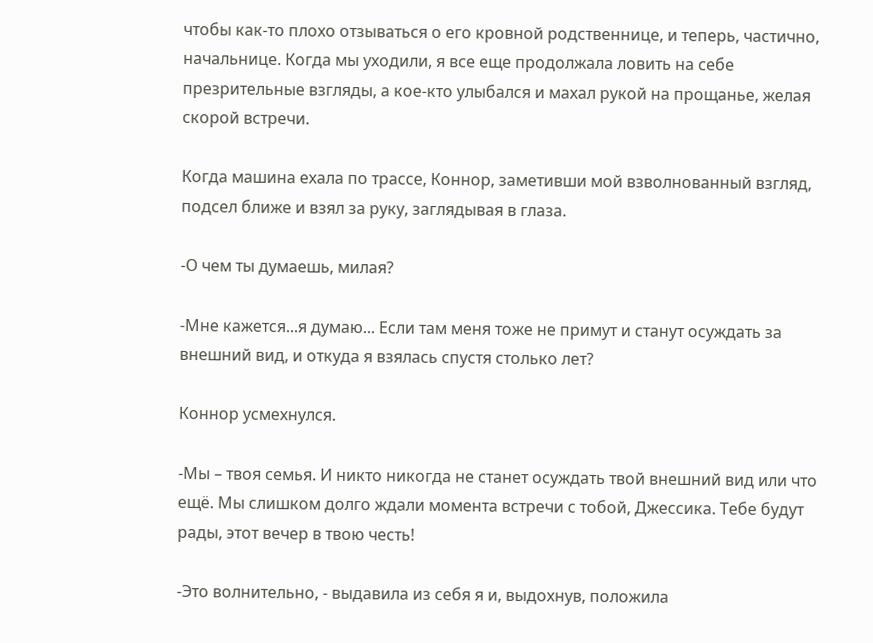чтобы как-то плохо отзываться о его кровной родственнице, и теперь, частично, начальнице. Когда мы уходили, я все еще продолжала ловить на себе презрительные взгляды, а кое-кто улыбался и махал рукой на прощанье, желая скорой встречи.

Когда машина ехала по трассе, Коннор, заметивши мой взволнованный взгляд, подсел ближе и взял за руку, заглядывая в глаза.

-О чем ты думаешь, милая?

-Мне кажется...я думаю... Если там меня тоже не примут и станут осуждать за внешний вид, и откуда я взялась спустя столько лет?

Коннор усмехнулся.

-Мы – твоя семья. И никто никогда не станет осуждать твой внешний вид или что ещё. Мы слишком долго ждали момента встречи с тобой, Джессика. Тебе будут рады, этот вечер в твою честь!

-Это волнительно, - выдавила из себя я и, выдохнув, положила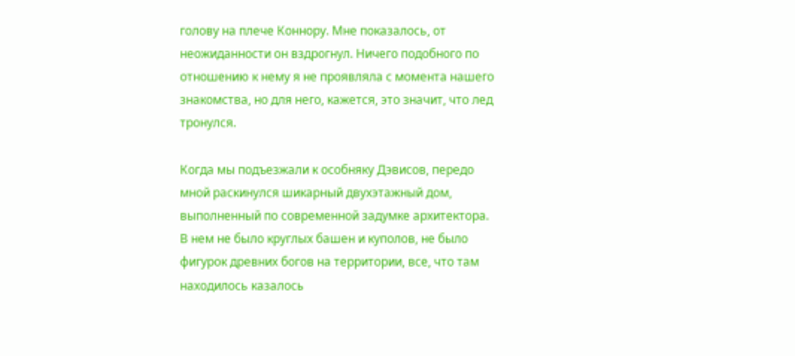голову на плече Коннору. Мне показалось, от неожиданности он вздрогнул. Ничего подобного по отношению к нему я не проявляла с момента нашего знакомства, но для него, кажется, это значит, что лед тронулся.

Когда мы подъезжали к особняку Дэвисов, передо мной раскинулся шикарный двухэтажный дом, выполненный по современной задумке архитектора. В нем не было круглых башен и куполов, не было фигурок древних богов на территории, все, что там находилось казалось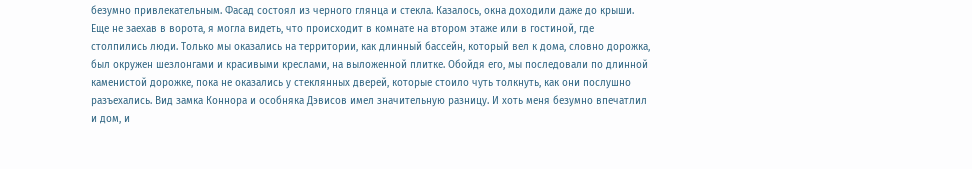безумно привлекательным. Фасад состоял из черного глянца и стекла. Казалось, окна доходили даже до крыши. Еще не заехав в ворота, я могла видеть, что происходит в комнате на втором этаже или в гостиной, где столпились люди. Только мы оказались на территории, как длинный бассейн, который вел к дома, словно дорожка, был окружен шезлонгами и красивыми креслами, на выложенной плитке. Обойдя его, мы последовали по длинной каменистой дорожке, пока не оказались у стеклянных дверей, которые стоило чуть толкнуть, как они послушно разъехались. Вид замка Коннора и особняка Дэвисов имел значительную разницу. И хоть меня безумно впечатлил и дом, и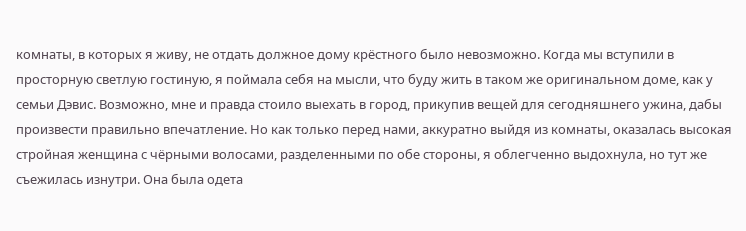комнаты, в которых я живу, не отдать должное дому крёстного было невозможно. Когда мы вступили в просторную светлую гостиную, я поймала себя на мысли, что буду жить в таком же оригинальном доме, как у семьи Дэвис. Возможно, мне и правда стоило выехать в город, прикупив вещей для сегодняшнего ужина, дабы произвести правильно впечатление. Но как только перед нами, аккуратно выйдя из комнаты, оказалась высокая стройная женщина с чёрными волосами, разделенными по обе стороны, я облегченно выдохнула, но тут же съежилась изнутри. Она была одета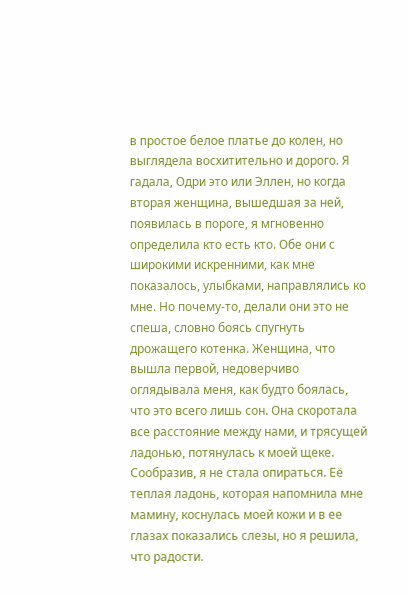в простое белое платье до колен, но выглядела восхитительно и дорого. Я гадала, Одри это или Эллен, но когда вторая женщина, вышедшая за ней, появилась в пороге, я мгновенно определила кто есть кто. Обе они с широкими искренними, как мне показалось, улыбками, направлялись ко мне. Но почему-то, делали они это не спеша, словно боясь спугнуть дрожащего котенка. Женщина, что вышла первой, недоверчиво оглядывала меня, как будто боялась, что это всего лишь сон. Она скоротала все расстояние между нами, и трясущей ладонью, потянулась к моей щеке. Сообразив, я не стала опираться. Её теплая ладонь, которая напомнила мне мамину, коснулась моей кожи и в ее глазах показались слезы, но я решила, что радости.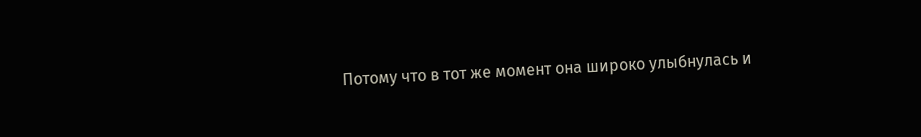Потому что в тот же момент она широко улыбнулась и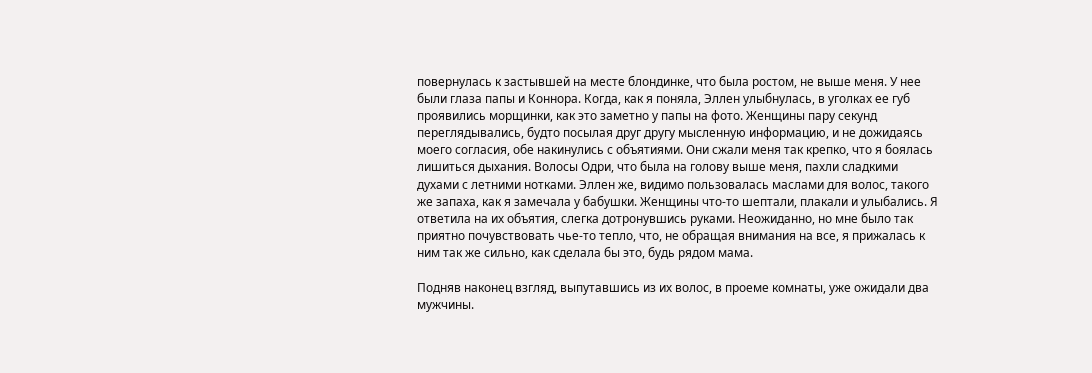повернулась к застывшей на месте блондинке, что была ростом, не выше меня. У нее были глаза папы и Коннора. Когда, как я поняла, Эллен улыбнулась, в уголках ее губ проявились морщинки, как это заметно у папы на фото. Женщины пару секунд переглядывались, будто посылая друг другу мысленную информацию, и не дожидаясь моего согласия, обе накинулись с объятиями. Они сжали меня так крепко, что я боялась лишиться дыхания. Волосы Одри, что была на голову выше меня, пахли сладкими духами с летними нотками. Эллен же, видимо пользовалась маслами для волос, такого же запаха, как я замечала у бабушки. Женщины что-то шептали, плакали и улыбались. Я ответила на их объятия, слегка дотронувшись руками. Неожиданно, но мне было так приятно почувствовать чье-то тепло, что, не обращая внимания на все, я прижалась к ним так же сильно, как сделала бы это, будь рядом мама.

Подняв наконец взгляд, выпутавшись из их волос, в проеме комнаты, уже ожидали два мужчины.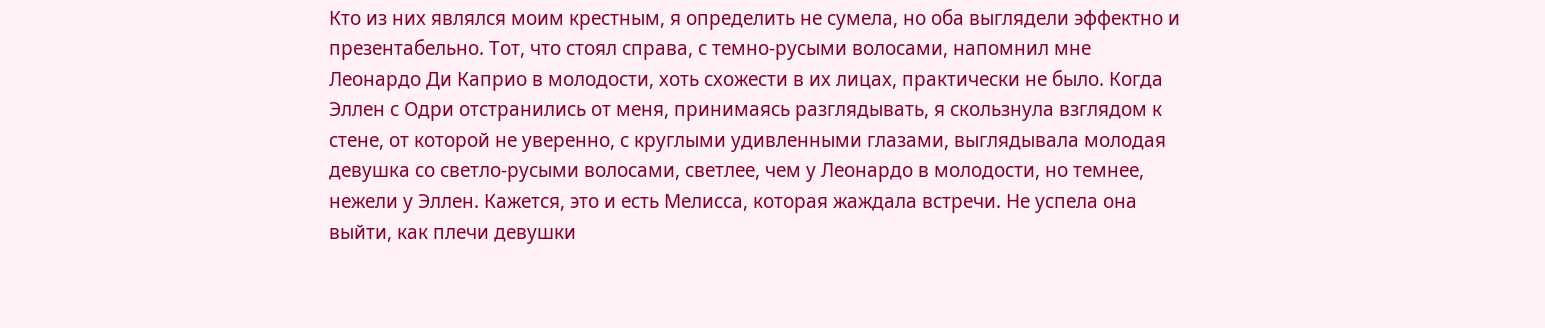Кто из них являлся моим крестным, я определить не сумела, но оба выглядели эффектно и презентабельно. Тот, что стоял справа, с темно-русыми волосами, напомнил мне Леонардо Ди Каприо в молодости, хоть схожести в их лицах, практически не было. Когда Эллен с Одри отстранились от меня, принимаясь разглядывать, я скользнула взглядом к стене, от которой не уверенно, с круглыми удивленными глазами, выглядывала молодая девушка со светло-русыми волосами, светлее, чем у Леонардо в молодости, но темнее, нежели у Эллен. Кажется, это и есть Мелисса, которая жаждала встречи. Не успела она выйти, как плечи девушки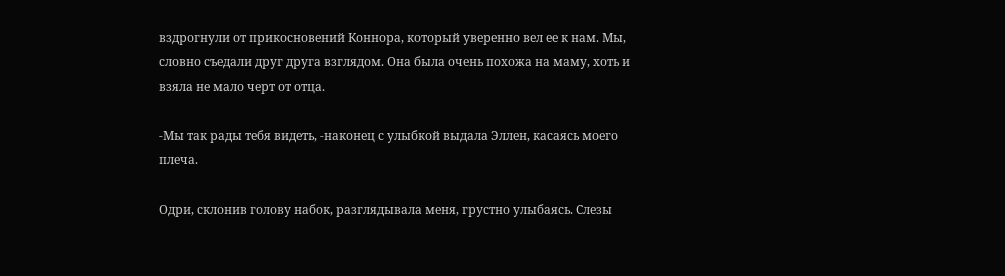вздрогнули от прикосновений Коннора, который уверенно вел ее к нам. Мы, словно съедали друг друга взглядом. Она была очень похожа на маму, хоть и взяла не мало черт от отца.

-Мы так рады тебя видеть, -наконец с улыбкой выдала Эллен, касаясь моего плеча.

Одри, склонив голову набок, разглядывала меня, грустно улыбаясь. Слезы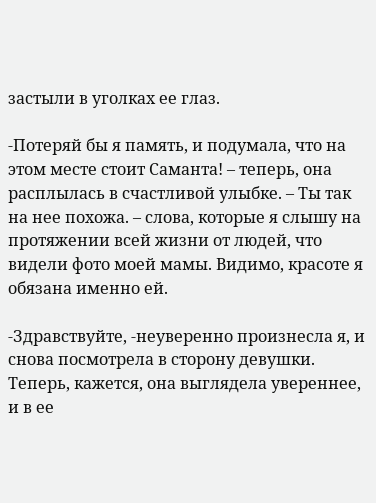застыли в уголках ее глаз.

-Потеряй бы я память, и подумала, что на этом месте стоит Саманта! – теперь, она расплылась в счастливой улыбке. – Ты так на нее похожа. – слова, которые я слышу на протяжении всей жизни от людей, что видели фото моей мамы. Видимо, красоте я обязана именно ей.

-Здравствуйте, -неуверенно произнесла я, и снова посмотрела в сторону девушки. Теперь, кажется, она выглядела увереннее, и в ее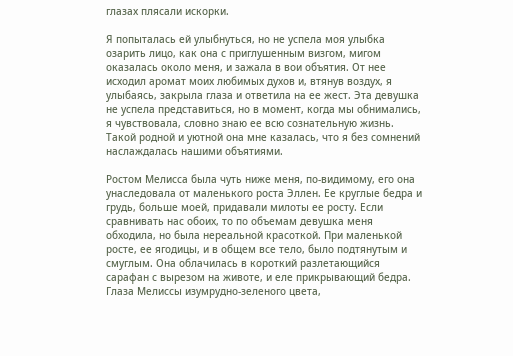глазах плясали искорки.

Я попыталась ей улыбнуться, но не успела моя улыбка озарить лицо, как она с приглушенным визгом, мигом оказалась около меня, и зажала в вои объятия. От нее исходил аромат моих любимых духов и, втянув воздух, я улыбаясь, закрыла глаза и ответила на ее жест. Эта девушка не успела представиться, но в момент, когда мы обнимались, я чувствовала, словно знаю ее всю сознательную жизнь. Такой родной и уютной она мне казалась, что я без сомнений наслаждалась нашими объятиями.

Ростом Мелисса была чуть ниже меня, по-видимому, его она унаследовала от маленького роста Эллен. Ее круглые бедра и грудь, больше моей, придавали милоты ее росту. Если сравнивать нас обоих, то по объемам девушка меня обходила, но была нереальной красоткой. При маленькой росте, ее ягодицы, и в общем все тело, было подтянутым и смуглым. Она облачилась в короткий разлетающийся сарафан с вырезом на животе, и еле прикрывающий бедра. Глаза Мелиссы изумрудно-зеленого цвета,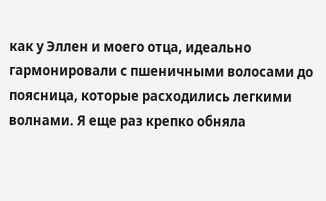как у Эллен и моего отца, идеально гармонировали с пшеничными волосами до поясница, которые расходились легкими волнами. Я еще раз крепко обняла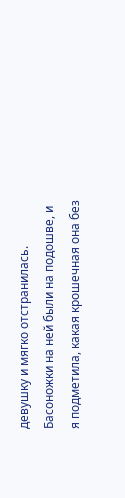девушку и мягко отстранилась. Басоножки на ней были на подошве, и я подметила, какая крошечная она без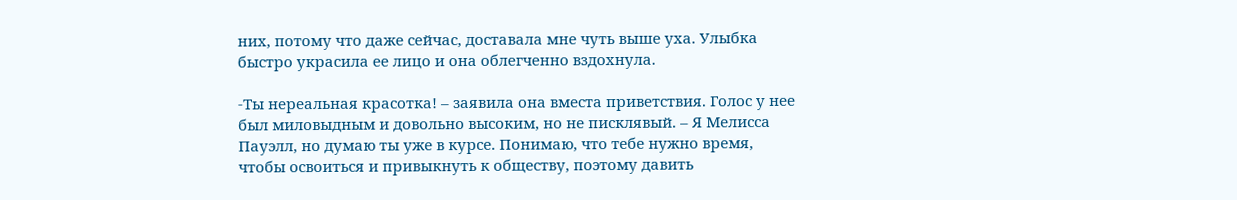них, потому что даже сейчас, доставала мне чуть выше уха. Улыбка быстро украсила ее лицо и она облегченно вздохнула.

-Ты нереальная красотка! – заявила она вместа приветствия. Голос у нее был миловыдным и довольно высоким, но не писклявый. – Я Мелисса Пауэлл, но думаю ты уже в курсе. Понимаю, что тебе нужно время, чтобы освоиться и привыкнуть к обществу, поэтому давить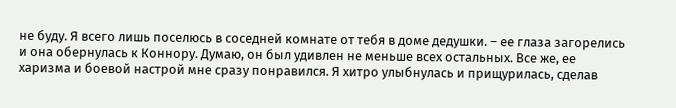не буду. Я всего лишь поселюсь в соседней комнате от тебя в доме дедушки. – ее глаза загорелись и она обернулась к Коннору. Думаю, он был удивлен не меньше всех остальных. Все же, ее харизма и боевой настрой мне сразу понравился. Я хитро улыбнулась и прищурилась, сделав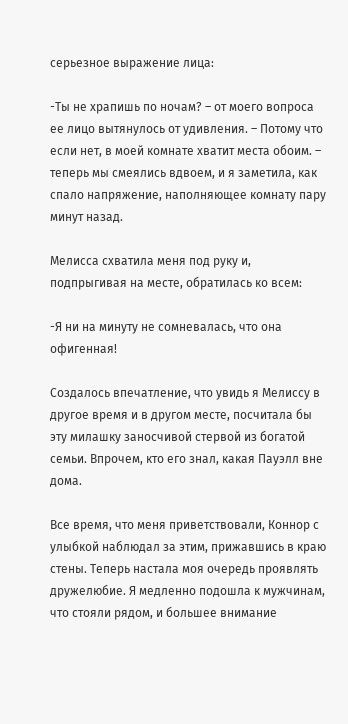серьезное выражение лица:

-Ты не храпишь по ночам? – от моего вопроса ее лицо вытянулось от удивления. – Потому что если нет, в моей комнате хватит места обоим. – теперь мы смеялись вдвоем, и я заметила, как спало напряжение, наполняющее комнату пару минут назад.

Мелисса схватила меня под руку и, подпрыгивая на месте, обратилась ко всем:

-Я ни на минуту не сомневалась, что она офигенная!

Создалось впечатление, что увидь я Мелиссу в другое время и в другом месте, посчитала бы эту милашку заносчивой стервой из богатой семьи. Впрочем, кто его знал, какая Пауэлл вне дома.

Все время, что меня приветствовали, Коннор с улыбкой наблюдал за этим, прижавшись в краю стены. Теперь настала моя очередь проявлять дружелюбие. Я медленно подошла к мужчинам, что стояли рядом, и большее внимание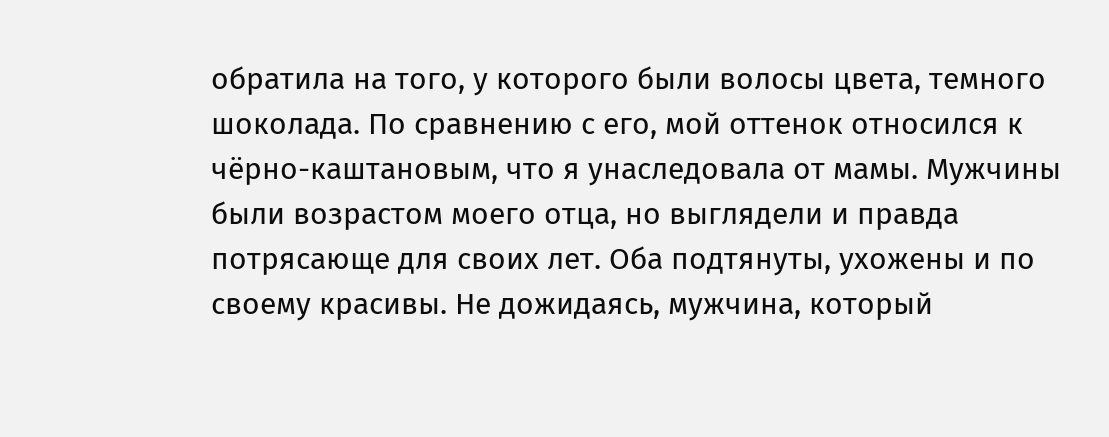обратила на того, у которого были волосы цвета, темного шоколада. По сравнению с его, мой оттенок относился к чёрно-каштановым, что я унаследовала от мамы. Мужчины были возрастом моего отца, но выглядели и правда потрясающе для своих лет. Оба подтянуты, ухожены и по своему красивы. Не дожидаясь, мужчина, который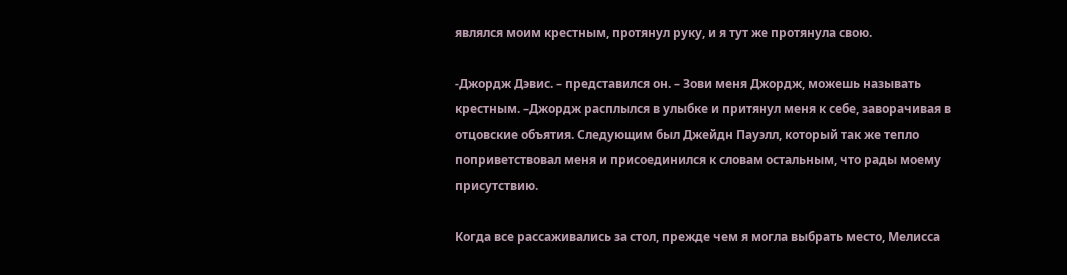являлся моим крестным, протянул руку, и я тут же протянула свою.

-Джордж Дэвис. – представился он. – Зови меня Джордж, можешь называть крестным. –Джордж расплылся в улыбке и притянул меня к себе, заворачивая в отцовские объятия. Следующим был Джейдн Пауэлл, который так же тепло поприветствовал меня и присоединился к словам остальным, что рады моему присутствию.

Когда все рассаживались за стол, прежде чем я могла выбрать место, Мелисса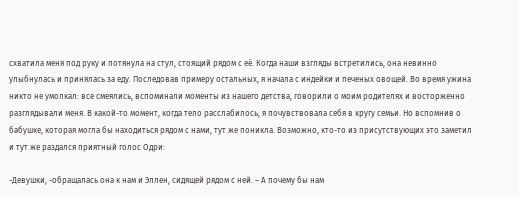схватила меня под руку и потянула на стул, стоящий рядом с её. Когда наши взгляды встретились, она невинно улыбнулась и принялась за еду. Последовав примеру остальных, я начала с индейки и печеных овощей. Во время ужина никто не умолкал: все смеялись, вспоминали моменты из нашего детства, говорили о моим родителях и восторженно разглядывали меня. В какой-то момент, когда тело расслабилось, я почувствовала себя в кругу семьи. Но вспомнив о бабушке, которая могла бы находиться рядом с нами, тут же поникла. Возможно, кто-то из присутствующих это заметил и тут же раздался приятный голос Одри:

-Девушки, -обращалась она к нам и Эллен, сидящей рядом с ней. – А почему бы нам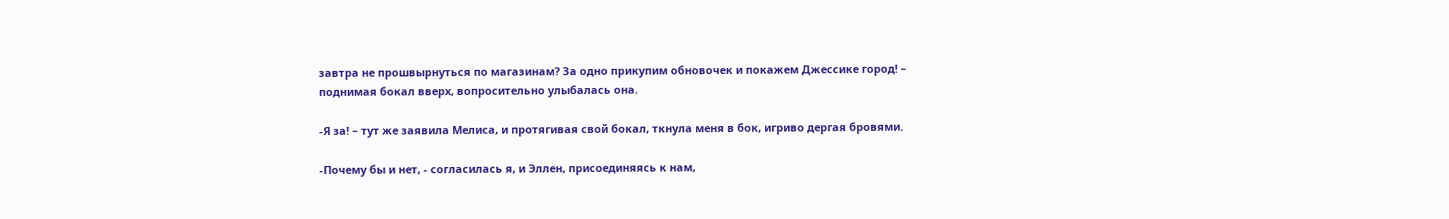завтра не прошвырнуться по магазинам? За одно прикупим обновочек и покажем Джессике город! – поднимая бокал вверх, вопросительно улыбалась она.

-Я за! – тут же заявила Мелиса, и протягивая свой бокал, ткнула меня в бок, игриво дергая бровями.

-Почему бы и нет, - согласилась я, и Эллен, присоединяясь к нам,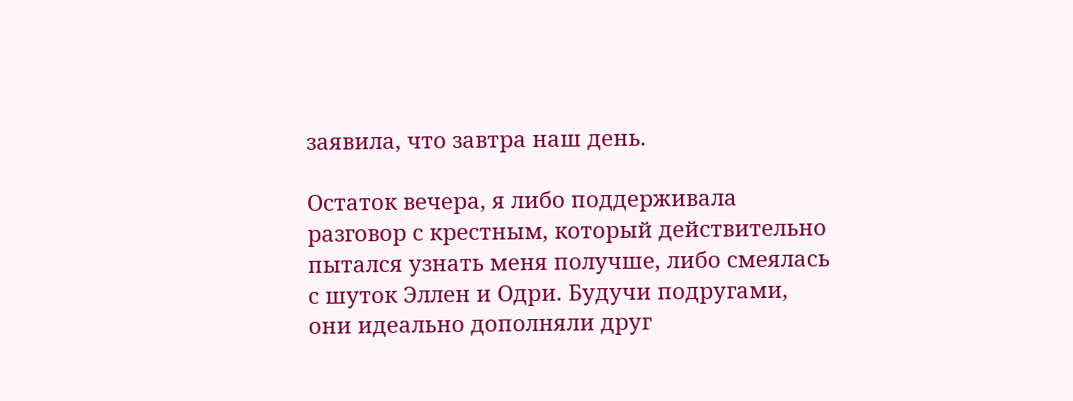заявила, что завтра наш день.

Остаток вечера, я либо поддерживала разговор с крестным, который действительно пытался узнать меня получше, либо смеялась с шуток Эллен и Одри. Будучи подругами, они идеально дополняли друг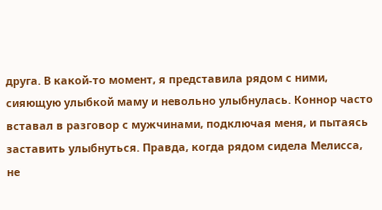друга. В какой-то момент, я представила рядом с ними, сияющую улыбкой маму и невольно улыбнулась. Коннор часто вставал в разговор с мужчинами, подключая меня, и пытаясь заставить улыбнуться. Правда, когда рядом сидела Мелисса, не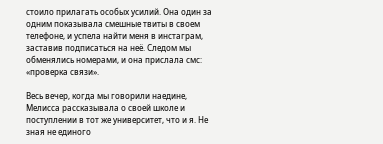стоило прилагать особых усилий. Она один за одним показывала смешные твиты в своем телефоне, и успела найти меня в инстаграм, заставив подписаться на неё. Следом мы обменялись номерами, и она прислала смс: «проверка связи».

Весь вечер, когда мы говорили наедине, Мелисса рассказывала о своей школе и поступлении в тот же университет, что и я. Не зная не единого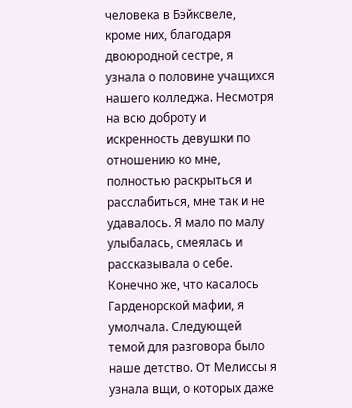человека в Бэйксвеле, кроме них, благодаря двоюродной сестре, я узнала о половине учащихся нашего колледжа. Несмотря на всю доброту и искренность девушки по отношению ко мне, полностью раскрыться и расслабиться, мне так и не удавалось. Я мало по малу улыбалась, смеялась и рассказывала о себе. Конечно же, что касалось Гарденорской мафии, я умолчала. Следующей темой для разговора было наше детство. От Мелиссы я узнала вщи, о которых даже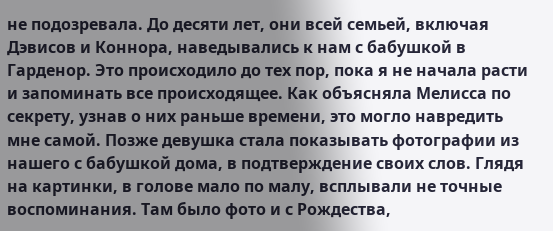не подозревала. До десяти лет, они всей семьей, включая Дэвисов и Коннора, наведывались к нам с бабушкой в Гарденор. Это происходило до тех пор, пока я не начала расти и запоминать все происходящее. Как объясняла Мелисса по секрету, узнав о них раньше времени, это могло навредить мне самой. Позже девушка стала показывать фотографии из нашего с бабушкой дома, в подтверждение своих слов. Глядя на картинки, в голове мало по малу, всплывали не точные воспоминания. Там было фото и с Рождества,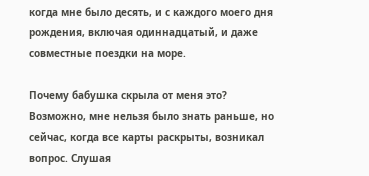когда мне было десять, и с каждого моего дня рождения, включая одиннадцатый, и даже совместные поездки на море.

Почему бабушка скрыла от меня это? Возможно, мне нельзя было знать раньше, но сейчас, когда все карты раскрыты, возникал вопрос. Слушая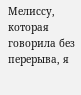Мелиссу, которая говорила без перерыва, я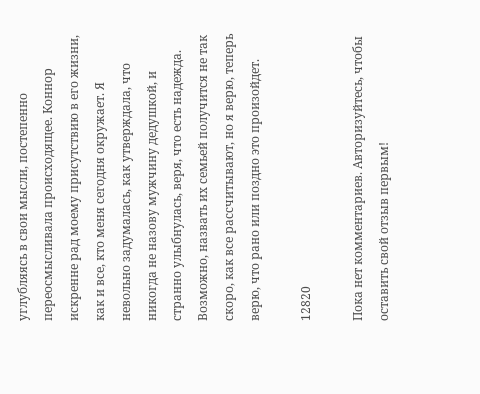углубляясь в свои мысли, постепенно переосмысливала происходящее. Коннор искренне рад моему присутствию в его жизни, как и все, кто меня сегодня окружает. Я невольно задумалась, как утверждала, что никогда не назову мужчину дедушкой, и странно улыбнулась, веря, что есть надежда. Возможно, назвать их семьей получится не так скоро, как все рассчитывают, но я верю, теперь верю, что рано или поздно это произойдет.

12820

Пока нет комментариев. Авторизуйтесь, чтобы оставить свой отзыв первым!